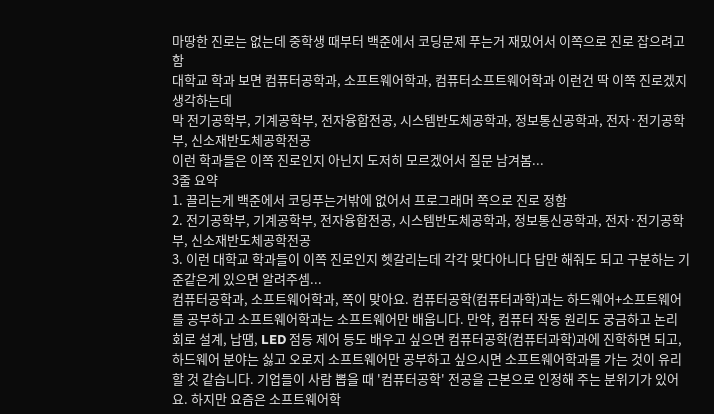마땅한 진로는 없는데 중학생 때부터 백준에서 코딩문제 푸는거 재밌어서 이쪽으로 진로 잡으려고 함
대학교 학과 보면 컴퓨터공학과, 소프트웨어학과, 컴퓨터소프트웨어학과 이런건 딱 이쪽 진로겠지 생각하는데
막 전기공학부, 기계공학부, 전자융합전공, 시스템반도체공학과, 정보통신공학과, 전자·전기공학부, 신소재반도체공학전공
이런 학과들은 이쪽 진로인지 아닌지 도저히 모르겠어서 질문 남겨봄...
3줄 요약
1. 끌리는게 백준에서 코딩푸는거밖에 없어서 프로그래머 쪽으로 진로 정함
2. 전기공학부, 기계공학부, 전자융합전공, 시스템반도체공학과, 정보통신공학과, 전자·전기공학부, 신소재반도체공학전공
3. 이런 대학교 학과들이 이쪽 진로인지 헷갈리는데 각각 맞다아니다 답만 해줘도 되고 구분하는 기준같은게 있으면 알려주셈...
컴퓨터공학과, 소프트웨어학과, 쪽이 맞아요. 컴퓨터공학(컴퓨터과학)과는 하드웨어+소프트웨어를 공부하고 소프트웨어학과는 소프트웨어만 배웁니다. 만약, 컴퓨터 작동 원리도 궁금하고 논리 회로 설계, 납땜, LED 점등 제어 등도 배우고 싶으면 컴퓨터공학(컴퓨터과학)과에 진학하면 되고, 하드웨어 분야는 싫고 오로지 소프트웨어만 공부하고 싶으시면 소프트웨어학과를 가는 것이 유리할 것 같습니다. 기업들이 사람 뽑을 때 '컴퓨터공학' 전공을 근본으로 인정해 주는 분위기가 있어요. 하지만 요즘은 소프트웨어학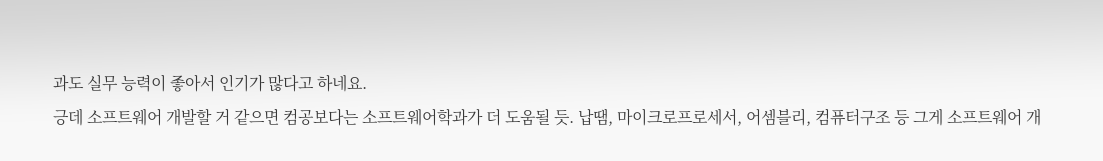과도 실무 능력이 좋아서 인기가 많다고 하네요.
긍데 소프트웨어 개발할 거 같으면 컴공보다는 소프트웨어학과가 더 도움될 듯. 납땜, 마이크로프로세서, 어셈블리, 컴퓨터구조 등 그게 소프트웨어 개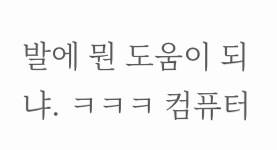발에 뭔 도움이 되냐. ㅋㅋㅋ 컴퓨터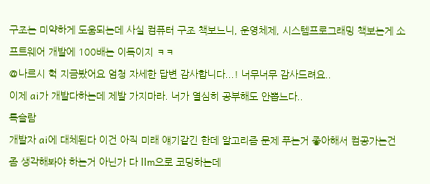구조는 미약하게 도움되는데 사실 컴퓨터 구조 책보느니, 운영체제, 시스템프로그래밍 책보는게 소프트웨어 개발에 100배는 이득이지 ㅋㅋ
@나르시 헉 지금봤어요 엄청 자세한 답변 감사합니다...! 너무너무 감사드려요..
이제 ai가 개발다하는데 제발 가지마라. 너가 열심히 공부해도 안뽑느다..
특슬람
개발자 ai에 대체된다 이건 아직 미래 얘기같긴 한데 알고리즘 문제 푸는거 좋아해서 컴공가는건 좀 생각해봐야 하는거 아닌가 다 llm으로 코딩하는데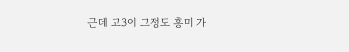근데 고3이 그정도 흥미 가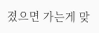졌으면 가는게 맞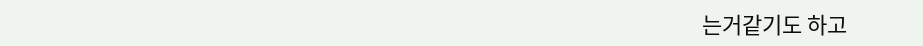는거같기도 하고